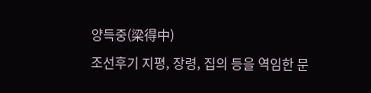양득중(梁得中)
조선후기 지평, 장령, 집의 등을 역임한 문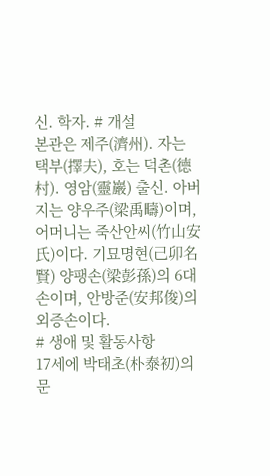신. 학자. # 개설
본관은 제주(濟州). 자는 택부(擇夫), 호는 덕촌(德村). 영암(靈巖) 출신. 아버지는 양우주(梁禹疇)이며, 어머니는 죽산안씨(竹山安氏)이다. 기묘명현(己卯名賢) 양팽손(梁彭孫)의 6대손이며, 안방준(安邦俊)의 외증손이다.
# 생애 및 활동사항
17세에 박태초(朴泰初)의 문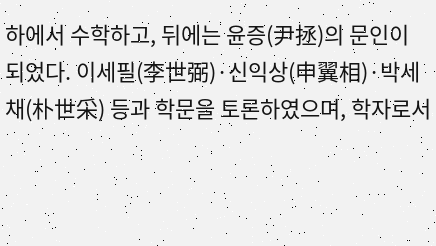하에서 수학하고, 뒤에는 윤증(尹拯)의 문인이 되었다. 이세필(李世弼)·신익상(申翼相)·박세채(朴世采) 등과 학문을 토론하였으며, 학자로서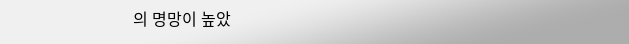의 명망이 높았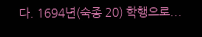다. 1694년(숙종 20) 학행으로...